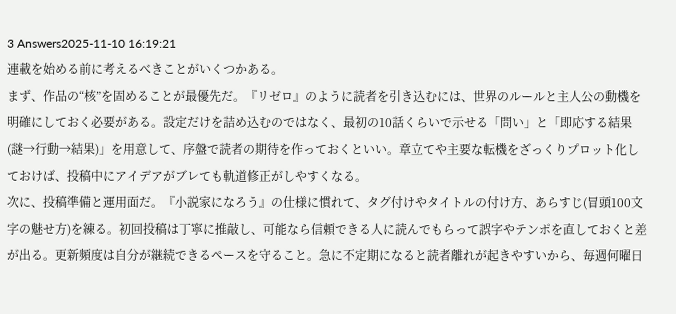3 Answers2025-11-10 16:19:21
連載を始める前に考えるべきことがいくつかある。
まず、作品の“核”を固めることが最優先だ。『リゼロ』のように読者を引き込むには、世界のルールと主人公の動機を明確にしておく必要がある。設定だけを詰め込むのではなく、最初の10話くらいで示せる「問い」と「即応する結果(謎→行動→結果)」を用意して、序盤で読者の期待を作っておくといい。章立てや主要な転機をざっくりプロット化しておけば、投稿中にアイデアがブレても軌道修正がしやすくなる。
次に、投稿準備と運用面だ。『小説家になろう』の仕様に慣れて、タグ付けやタイトルの付け方、あらすじ(冒頭100文字の魅せ方)を練る。初回投稿は丁寧に推敲し、可能なら信頼できる人に読んでもらって誤字やテンポを直しておくと差が出る。更新頻度は自分が継続できるペースを守ること。急に不定期になると読者離れが起きやすいから、毎週何曜日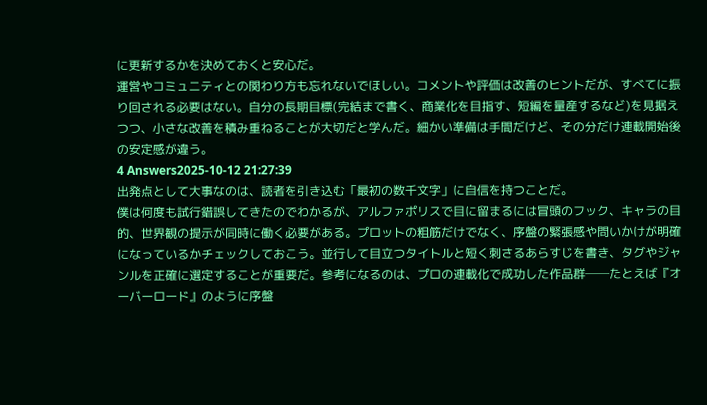に更新するかを決めておくと安心だ。
運営やコミュニティとの関わり方も忘れないでほしい。コメントや評価は改善のヒントだが、すべてに振り回される必要はない。自分の長期目標(完結まで書く、商業化を目指す、短編を量産するなど)を見据えつつ、小さな改善を積み重ねることが大切だと学んだ。細かい準備は手間だけど、その分だけ連載開始後の安定感が違う。
4 Answers2025-10-12 21:27:39
出発点として大事なのは、読者を引き込む「最初の数千文字」に自信を持つことだ。
僕は何度も試行錯誤してきたのでわかるが、アルファポリスで目に留まるには冒頭のフック、キャラの目的、世界観の提示が同時に働く必要がある。プロットの粗筋だけでなく、序盤の緊張感や問いかけが明確になっているかチェックしておこう。並行して目立つタイトルと短く刺さるあらすじを書き、タグやジャンルを正確に選定することが重要だ。参考になるのは、プロの連載化で成功した作品群──たとえば『オーバーロード』のように序盤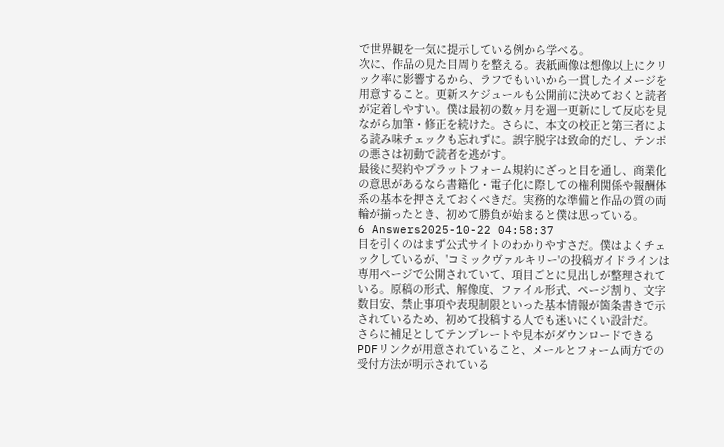で世界観を一気に提示している例から学べる。
次に、作品の見た目周りを整える。表紙画像は想像以上にクリック率に影響するから、ラフでもいいから一貫したイメージを用意すること。更新スケジュールも公開前に決めておくと読者が定着しやすい。僕は最初の数ヶ月を週一更新にして反応を見ながら加筆・修正を続けた。さらに、本文の校正と第三者による読み味チェックも忘れずに。誤字脱字は致命的だし、テンポの悪さは初動で読者を逃がす。
最後に契約やプラットフォーム規約にざっと目を通し、商業化の意思があるなら書籍化・電子化に際しての権利関係や報酬体系の基本を押さえておくべきだ。実務的な準備と作品の質の両輪が揃ったとき、初めて勝負が始まると僕は思っている。
6 Answers2025-10-22 04:58:37
目を引くのはまず公式サイトのわかりやすさだ。僕はよくチェックしているが、'コミックヴァルキリー'の投稿ガイドラインは専用ページで公開されていて、項目ごとに見出しが整理されている。原稿の形式、解像度、ファイル形式、ページ割り、文字数目安、禁止事項や表現制限といった基本情報が箇条書きで示されているため、初めて投稿する人でも迷いにくい設計だ。
さらに補足としてテンプレートや見本がダウンロードできるPDFリンクが用意されていること、メールとフォーム両方での受付方法が明示されている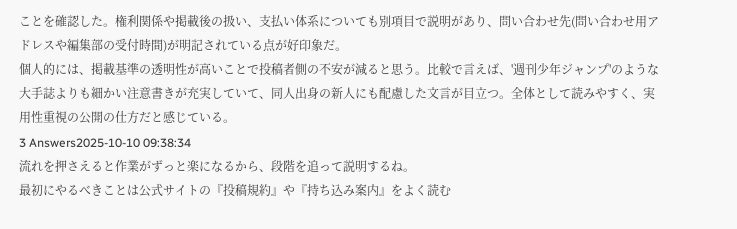ことを確認した。権利関係や掲載後の扱い、支払い体系についても別項目で説明があり、問い合わせ先(問い合わせ用アドレスや編集部の受付時間)が明記されている点が好印象だ。
個人的には、掲載基準の透明性が高いことで投稿者側の不安が減ると思う。比較で言えば、'週刊少年ジャンプ'のような大手誌よりも細かい注意書きが充実していて、同人出身の新人にも配慮した文言が目立つ。全体として読みやすく、実用性重視の公開の仕方だと感じている。
3 Answers2025-10-10 09:38:34
流れを押さえると作業がずっと楽になるから、段階を追って説明するね。
最初にやるべきことは公式サイトの『投稿規約』や『持ち込み案内』をよく読む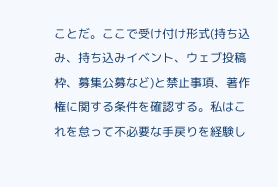ことだ。ここで受け付け形式(持ち込み、持ち込みイベント、ウェブ投稿枠、募集公募など)と禁止事項、著作権に関する条件を確認する。私はこれを怠って不必要な手戻りを経験し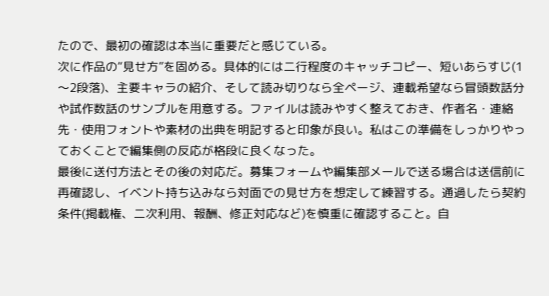たので、最初の確認は本当に重要だと感じている。
次に作品の“見せ方”を固める。具体的には二行程度のキャッチコピー、短いあらすじ(1〜2段落)、主要キャラの紹介、そして読み切りなら全ページ、連載希望なら冒頭数話分や試作数話のサンプルを用意する。ファイルは読みやすく整えておき、作者名・連絡先・使用フォントや素材の出典を明記すると印象が良い。私はこの準備をしっかりやっておくことで編集側の反応が格段に良くなった。
最後に送付方法とその後の対応だ。募集フォームや編集部メールで送る場合は送信前に再確認し、イベント持ち込みなら対面での見せ方を想定して練習する。通過したら契約条件(掲載権、二次利用、報酬、修正対応など)を慎重に確認すること。自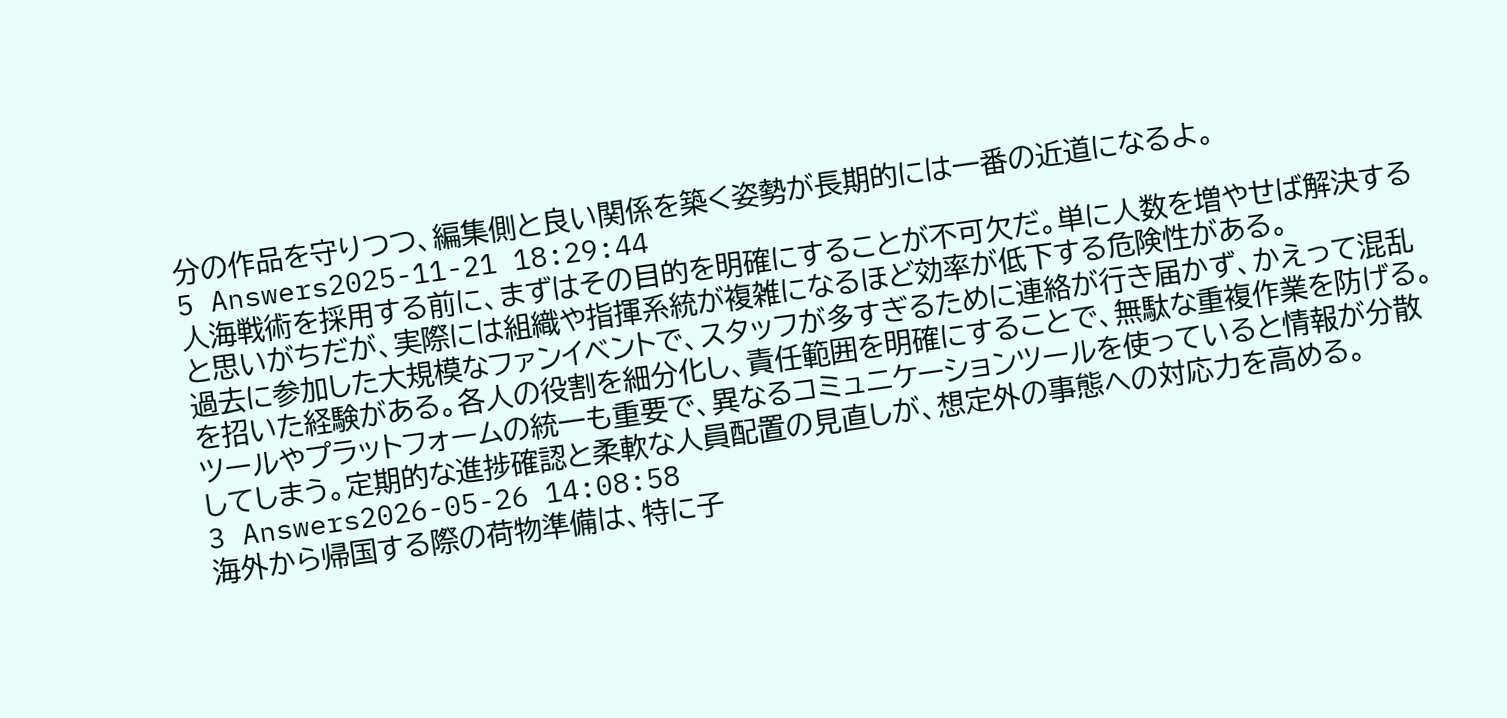分の作品を守りつつ、編集側と良い関係を築く姿勢が長期的には一番の近道になるよ。
5 Answers2025-11-21 18:29:44
人海戦術を採用する前に、まずはその目的を明確にすることが不可欠だ。単に人数を増やせば解決すると思いがちだが、実際には組織や指揮系統が複雑になるほど効率が低下する危険性がある。
過去に参加した大規模なファンイベントで、スタッフが多すぎるために連絡が行き届かず、かえって混乱を招いた経験がある。各人の役割を細分化し、責任範囲を明確にすることで、無駄な重複作業を防げる。
ツールやプラットフォームの統一も重要で、異なるコミュニケーションツールを使っていると情報が分散してしまう。定期的な進捗確認と柔軟な人員配置の見直しが、想定外の事態への対応力を高める。
3 Answers2026-05-26 14:08:58
海外から帰国する際の荷物準備は、特に子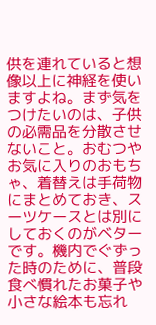供を連れていると想像以上に神経を使いますよね。まず気をつけたいのは、子供の必需品を分散させないこと。おむつやお気に入りのおもちゃ、着替えは手荷物にまとめておき、スーツケースとは別にしておくのがベターです。機内でぐずった時のために、普段食べ慣れたお菓子や小さな絵本も忘れ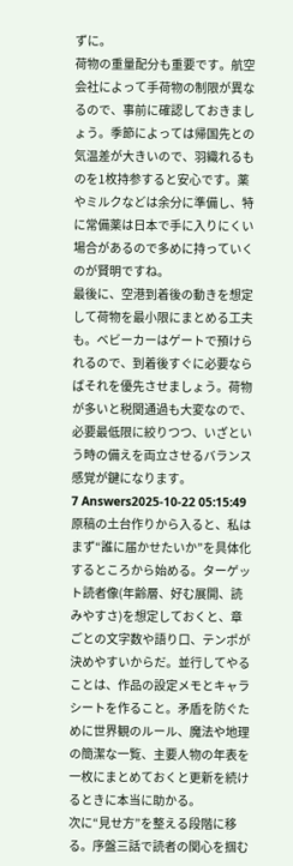ずに。
荷物の重量配分も重要です。航空会社によって手荷物の制限が異なるので、事前に確認しておきましょう。季節によっては帰国先との気温差が大きいので、羽織れるものを1枚持参すると安心です。薬やミルクなどは余分に準備し、特に常備薬は日本で手に入りにくい場合があるので多めに持っていくのが賢明ですね。
最後に、空港到着後の動きを想定して荷物を最小限にまとめる工夫も。ベビーカーはゲートで預けられるので、到着後すぐに必要ならばそれを優先させましょう。荷物が多いと税関通過も大変なので、必要最低限に絞りつつ、いざという時の備えを両立させるバランス感覚が鍵になります。
7 Answers2025-10-22 05:15:49
原稿の土台作りから入ると、私はまず“誰に届かせたいか”を具体化するところから始める。ターゲット読者像(年齢層、好む展開、読みやすさ)を想定しておくと、章ごとの文字数や語り口、テンポが決めやすいからだ。並行してやることは、作品の設定メモとキャラシートを作ること。矛盾を防ぐために世界観のルール、魔法や地理の簡潔な一覧、主要人物の年表を一枚にまとめておくと更新を続けるときに本当に助かる。
次に“見せ方”を整える段階に移る。序盤三話で読者の関心を掴む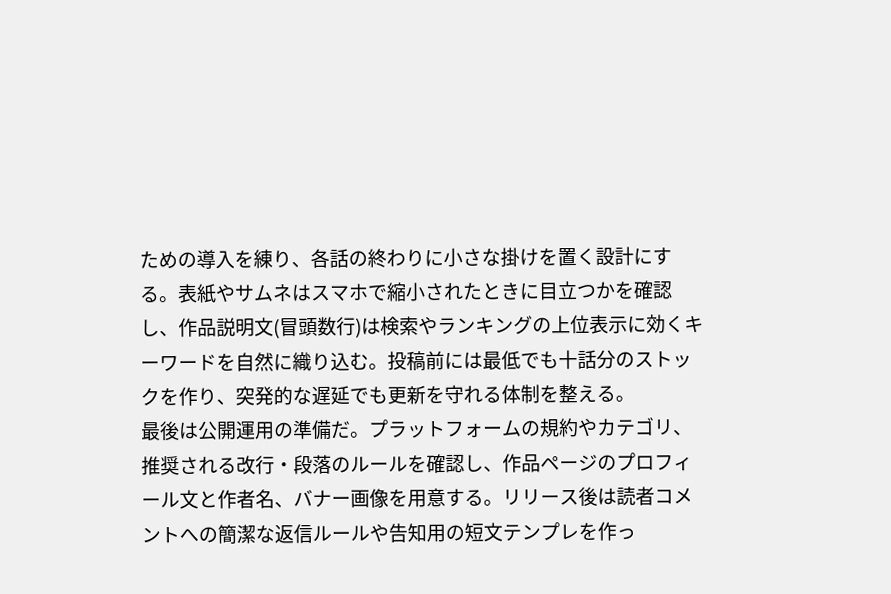ための導入を練り、各話の終わりに小さな掛けを置く設計にする。表紙やサムネはスマホで縮小されたときに目立つかを確認し、作品説明文(冒頭数行)は検索やランキングの上位表示に効くキーワードを自然に織り込む。投稿前には最低でも十話分のストックを作り、突発的な遅延でも更新を守れる体制を整える。
最後は公開運用の準備だ。プラットフォームの規約やカテゴリ、推奨される改行・段落のルールを確認し、作品ページのプロフィール文と作者名、バナー画像を用意する。リリース後は読者コメントへの簡潔な返信ルールや告知用の短文テンプレを作っ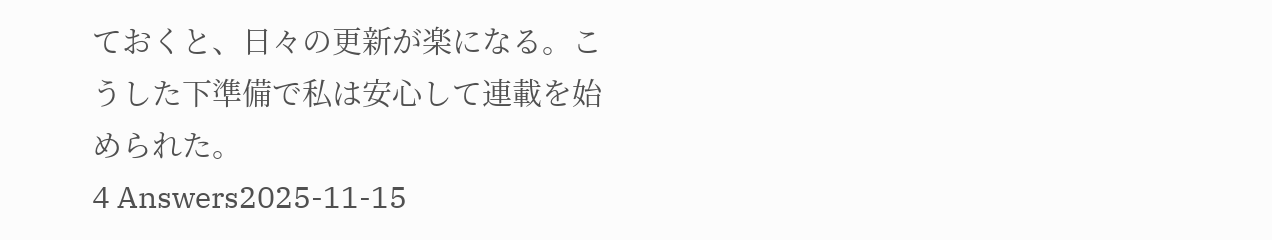ておくと、日々の更新が楽になる。こうした下準備で私は安心して連載を始められた。
4 Answers2025-11-15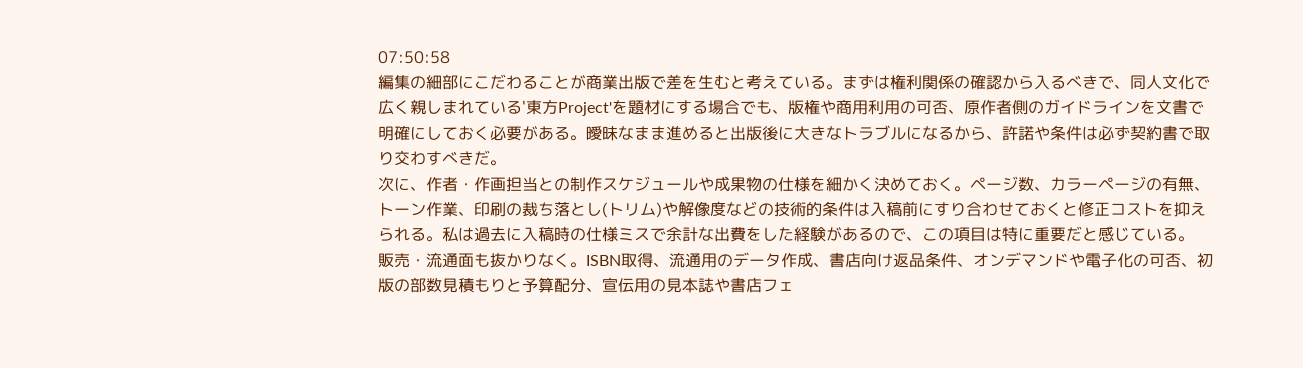07:50:58
編集の細部にこだわることが商業出版で差を生むと考えている。まずは権利関係の確認から入るべきで、同人文化で広く親しまれている'東方Project'を題材にする場合でも、版権や商用利用の可否、原作者側のガイドラインを文書で明確にしておく必要がある。曖昧なまま進めると出版後に大きなトラブルになるから、許諾や条件は必ず契約書で取り交わすべきだ。
次に、作者・作画担当との制作スケジュールや成果物の仕様を細かく決めておく。ページ数、カラーページの有無、トーン作業、印刷の裁ち落とし(トリム)や解像度などの技術的条件は入稿前にすり合わせておくと修正コストを抑えられる。私は過去に入稿時の仕様ミスで余計な出費をした経験があるので、この項目は特に重要だと感じている。
販売・流通面も抜かりなく。ISBN取得、流通用のデータ作成、書店向け返品条件、オンデマンドや電子化の可否、初版の部数見積もりと予算配分、宣伝用の見本誌や書店フェ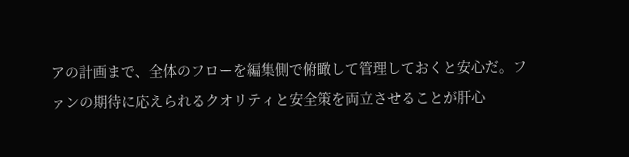アの計画まで、全体のフローを編集側で俯瞰して管理しておくと安心だ。ファンの期待に応えられるクオリティと安全策を両立させることが肝心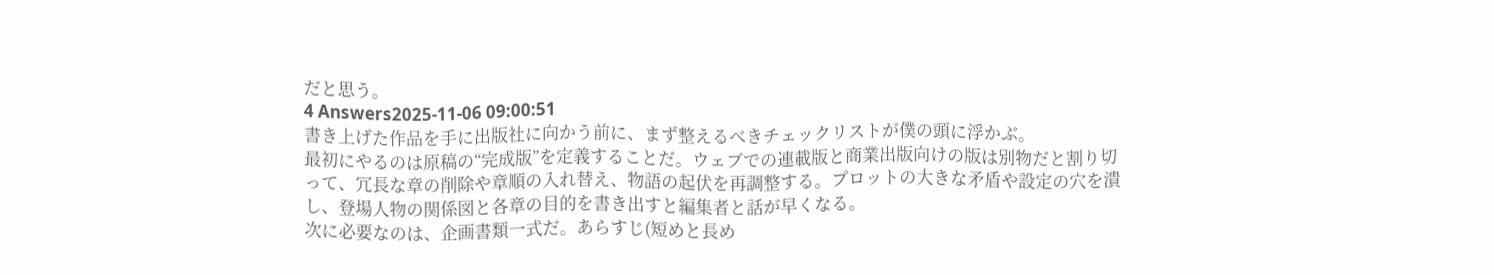だと思う。
4 Answers2025-11-06 09:00:51
書き上げた作品を手に出版社に向かう前に、まず整えるべきチェックリストが僕の頭に浮かぶ。
最初にやるのは原稿の“完成版”を定義することだ。ウェブでの連載版と商業出版向けの版は別物だと割り切って、冗長な章の削除や章順の入れ替え、物語の起伏を再調整する。プロットの大きな矛盾や設定の穴を潰し、登場人物の関係図と各章の目的を書き出すと編集者と話が早くなる。
次に必要なのは、企画書類一式だ。あらすじ(短めと長め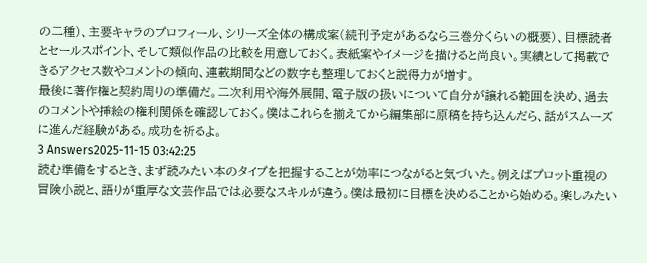の二種)、主要キャラのプロフィール、シリーズ全体の構成案(続刊予定があるなら三巻分くらいの概要)、目標読者とセールスポイント、そして類似作品の比較を用意しておく。表紙案やイメージを描けると尚良い。実績として掲載できるアクセス数やコメントの傾向、連載期間などの数字も整理しておくと説得力が増す。
最後に著作権と契約周りの準備だ。二次利用や海外展開、電子版の扱いについて自分が譲れる範囲を決め、過去のコメントや挿絵の権利関係を確認しておく。僕はこれらを揃えてから編集部に原稿を持ち込んだら、話がスムーズに進んだ経験がある。成功を祈るよ。
3 Answers2025-11-15 03:42:25
読む準備をするとき、まず読みたい本のタイプを把握することが効率につながると気づいた。例えばプロット重視の冒険小説と、語りが重厚な文芸作品では必要なスキルが違う。僕は最初に目標を決めることから始める。楽しみたい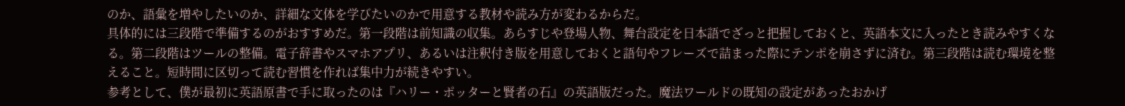のか、語彙を増やしたいのか、詳細な文体を学びたいのかで用意する教材や読み方が変わるからだ。
具体的には三段階で準備するのがおすすめだ。第一段階は前知識の収集。あらすじや登場人物、舞台設定を日本語でざっと把握しておくと、英語本文に入ったとき読みやすくなる。第二段階はツールの整備。電子辞書やスマホアプリ、あるいは注釈付き版を用意しておくと語句やフレーズで詰まった際にテンポを崩さずに済む。第三段階は読む環境を整えること。短時間に区切って読む習慣を作れば集中力が続きやすい。
参考として、僕が最初に英語原書で手に取ったのは『ハリー・ポッターと賢者の石』の英語版だった。魔法ワールドの既知の設定があったおかげ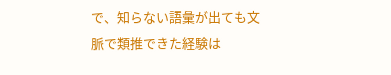で、知らない語彙が出ても文脈で類推できた経験は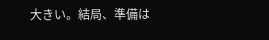大きい。結局、準備は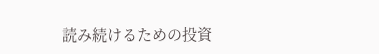読み続けるための投資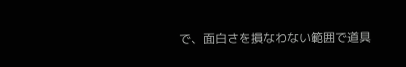で、面白さを損なわない範囲で道具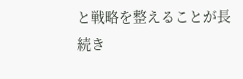と戦略を整えることが長続き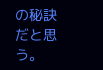の秘訣だと思う。